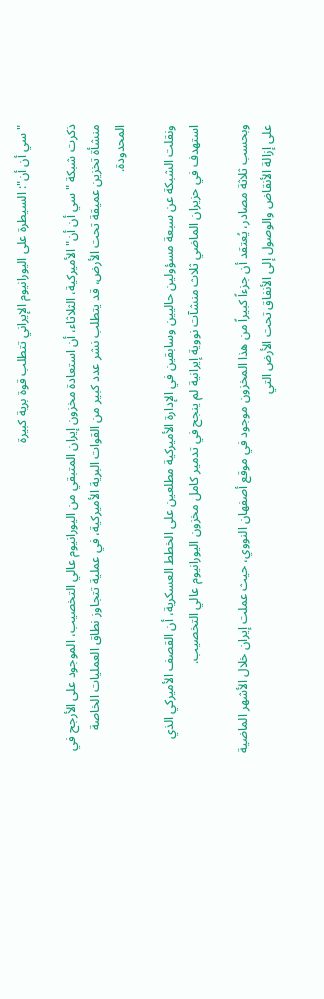"سي أن أن": السيطرة على اليورانيوم الإيراني تتطلب قوة برية كبيرة

ذكرت شبكة "سي أن أن" الأميركية، الثلاثاء، أن استعادة مخزون إيران المتبقي من اليورانيوم عالي التخصيب، الموجود على الأرجح في منشأة تخزين عميقة تحت الأرض، قد يتطلب نشر عدد كبير من القوات البرية الأميركية، في عملية تتجاوز نطاق العمليات الخاصة المحدودة.

ونقلت الشبكة عن سبعة مسؤولين حاليين وسابقين في الإدارة الأميركية مطلعين على الخطط العسكرية، أن القصف الأميركي الذي استهدف في حزيران الماضي ثلاث منشآت نووية إيرانية لم ينجح في تدمير كامل مخزون اليورانيوم عالي التخصيب.

وبحسب ثلاثة مصادر، يُعتقد أن جزءاً كبيراً من هذا المخزون موجود في موقع أصفهان النووي، حيث عملت إيران خلال الأشهر الماضية على إزالة الأنقاض والوصول إلى الأنفاق تحت الأرض التي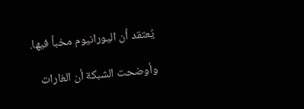يُعتقد أن اليورانيوم مخبأ فيها.

وأوضحت الشبكة أن الغارات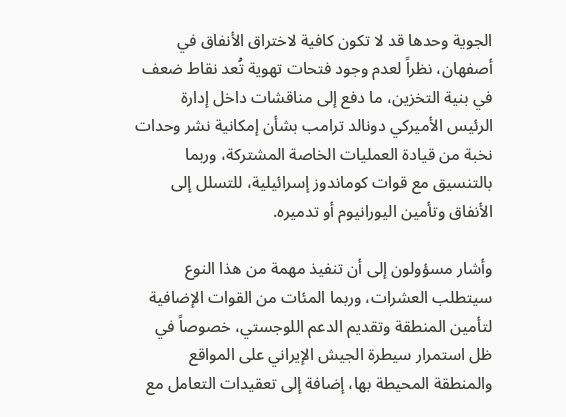الجوية وحدها قد لا تكون كافية لاختراق الأنفاق في أصفهان، نظراً لعدم وجود فتحات تهوية تُعد نقاط ضعف في بنية التخزين، ما دفع إلى مناقشات داخل إدارة الرئيس الأميركي دونالد ترامب بشأن إمكانية نشر وحدات نخبة من قيادة العمليات الخاصة المشتركة، وربما بالتنسيق مع قوات كوماندوز إسرائيلية، للتسلل إلى الأنفاق وتأمين اليورانيوم أو تدميره.

وأشار مسؤولون إلى أن تنفيذ مهمة من هذا النوع سيتطلب العشرات، وربما المئات من القوات الإضافية لتأمين المنطقة وتقديم الدعم اللوجستي، خصوصاً في ظل استمرار سيطرة الجيش الإيراني على المواقع والمنطقة المحيطة بها، إضافة إلى تعقيدات التعامل مع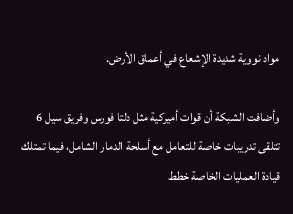مواد نووية شديدة الإشعاع في أعماق الأرض.

وأضافت الشبكة أن قوات أميركية مثل دلتا فورس وفريق سيل 6 تتلقى تدريبات خاصة للتعامل مع أسلحة الدمار الشامل، فيما تمتلك قيادة العمليات الخاصة خطط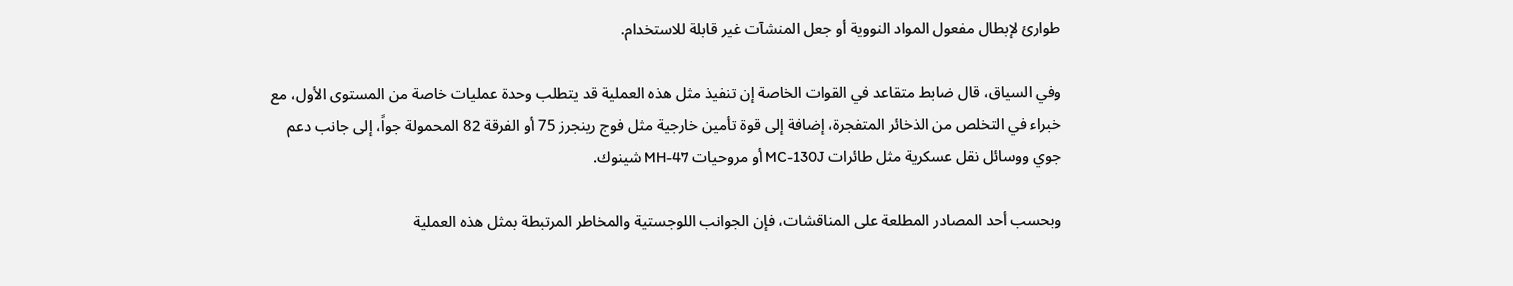طوارئ لإبطال مفعول المواد النووية أو جعل المنشآت غير قابلة للاستخدام.

وفي السياق، قال ضابط متقاعد في القوات الخاصة إن تنفيذ مثل هذه العملية قد يتطلب وحدة عمليات خاصة من المستوى الأول، مع خبراء في التخلص من الذخائر المتفجرة، إضافة إلى قوة تأمين خارجية مثل فوج رينجرز 75 أو الفرقة 82 المحمولة جواً، إلى جانب دعم جوي ووسائل نقل عسكرية مثل طائرات MC-130J أو مروحيات MH-47 شينوك.

وبحسب أحد المصادر المطلعة على المناقشات، فإن الجوانب اللوجستية والمخاطر المرتبطة بمثل هذه العملية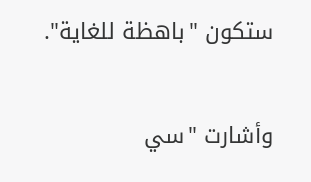ستكون "باهظة للغاية".

وأشارت "سي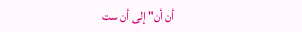أن أن" إلى أن ست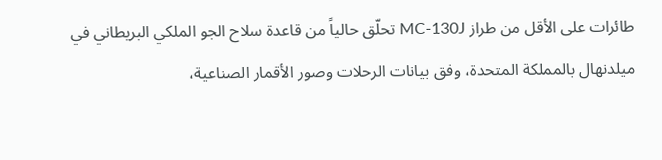طائرات على الأقل من طراز MC-130J تحلّق حالياً من قاعدة سلاح الجو الملكي البريطاني في ميلدنهال بالمملكة المتحدة، وفق بيانات الرحلات وصور الأقمار الصناعية،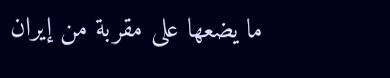ما يضعها على مقربة من إيران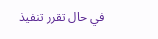في حال تقرر تنفيذ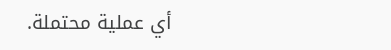أي عملية محتملة.